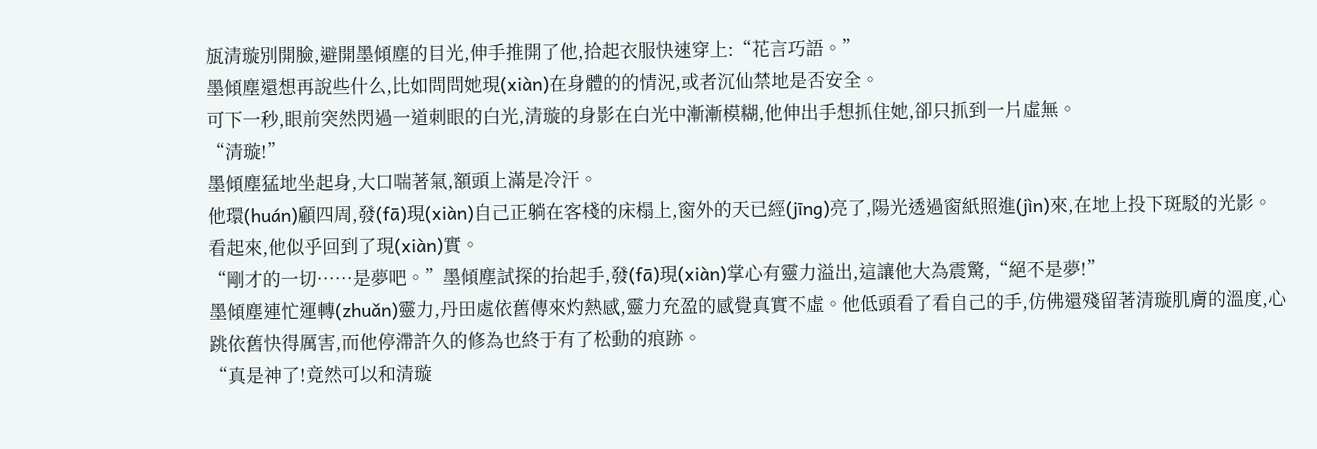瓬清璇別開臉,避開墨傾塵的目光,伸手推開了他,拾起衣服快速穿上:“花言巧語。”
墨傾塵還想再說些什么,比如問問她現(xiàn)在身體的的情況,或者沉仙禁地是否安全。
可下一秒,眼前突然閃過一道刺眼的白光,清璇的身影在白光中漸漸模糊,他伸出手想抓住她,卻只抓到一片虛無。
“清璇!”
墨傾塵猛地坐起身,大口喘著氣,額頭上滿是冷汗。
他環(huán)顧四周,發(fā)現(xiàn)自己正躺在客棧的床榻上,窗外的天已經(jīng)亮了,陽光透過窗紙照進(jìn)來,在地上投下斑駁的光影。
看起來,他似乎回到了現(xiàn)實。
“剛才的一切……是夢吧。”墨傾塵試探的抬起手,發(fā)現(xiàn)掌心有靈力溢出,這讓他大為震驚,“絕不是夢!”
墨傾塵連忙運轉(zhuǎn)靈力,丹田處依舊傳來灼熱感,靈力充盈的感覺真實不虛。他低頭看了看自己的手,仿佛還殘留著清璇肌膚的溫度,心跳依舊快得厲害,而他停滯許久的修為也終于有了松動的痕跡。
“真是神了!竟然可以和清璇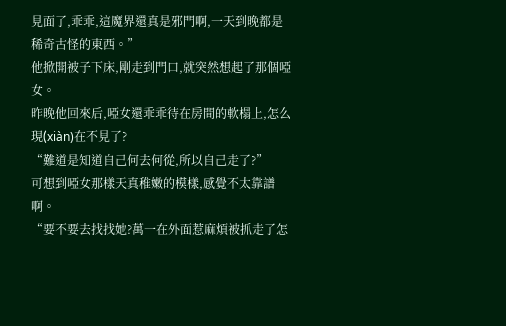見面了,乖乖,這魔界還真是邪門啊,一天到晚都是稀奇古怪的東西。”
他掀開被子下床,剛走到門口,就突然想起了那個啞女。
昨晚他回來后,啞女還乖乖待在房間的軟榻上,怎么現(xiàn)在不見了?
“難道是知道自己何去何從,所以自己走了?”
可想到啞女那樣天真稚嫩的模樣,感覺不太靠譜啊。
“要不要去找找她?萬一在外面惹麻煩被抓走了怎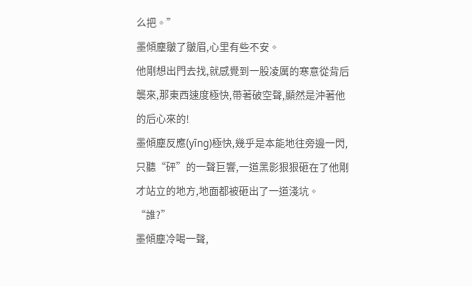么把。”
墨傾塵皺了皺眉,心里有些不安。
他剛想出門去找,就感覺到一股凌厲的寒意從背后襲來,那東西速度極快,帶著破空聲,顯然是沖著他的后心來的!
墨傾塵反應(yīng)極快,幾乎是本能地往旁邊一閃,只聽“砰”的一聲巨響,一道黑影狠狠砸在了他剛才站立的地方,地面都被砸出了一道淺坑。
“誰?”
墨傾塵冷喝一聲,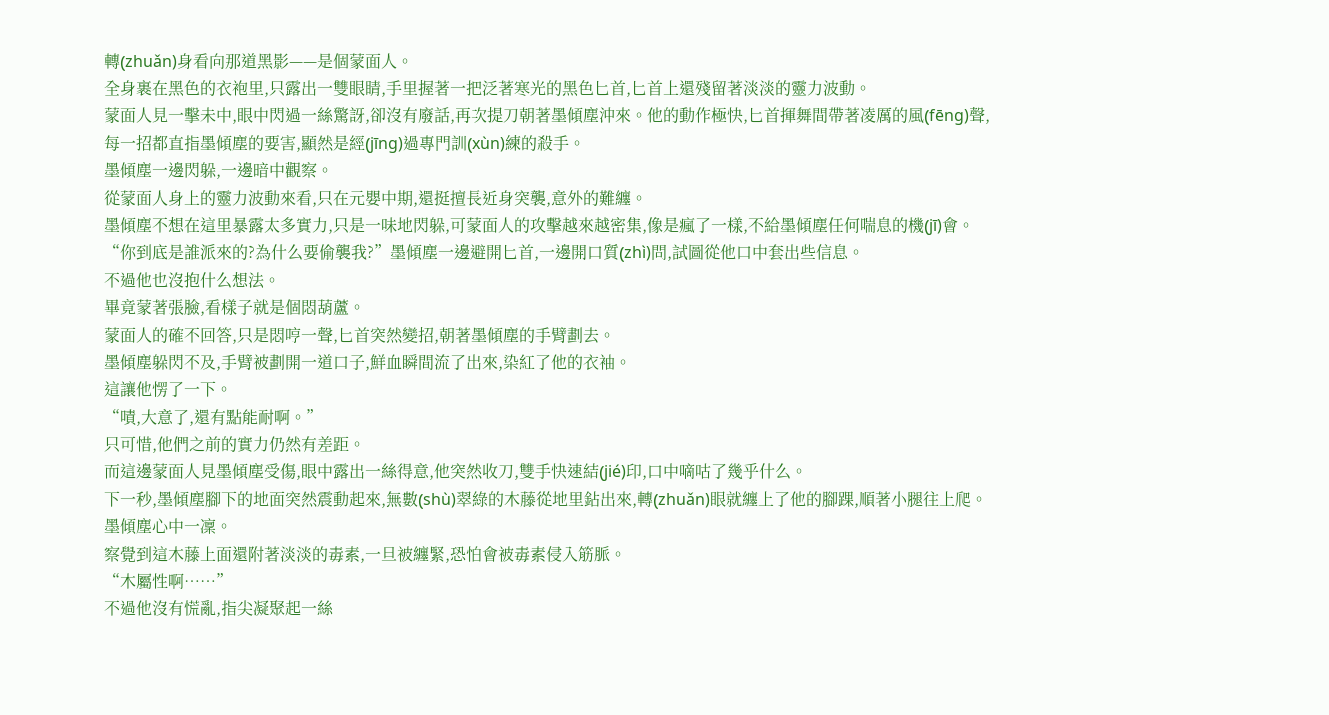轉(zhuǎn)身看向那道黑影——是個蒙面人。
全身裹在黑色的衣袍里,只露出一雙眼睛,手里握著一把泛著寒光的黑色匕首,匕首上還殘留著淡淡的靈力波動。
蒙面人見一擊未中,眼中閃過一絲驚訝,卻沒有廢話,再次提刀朝著墨傾塵沖來。他的動作極快,匕首揮舞間帶著凌厲的風(fēng)聲,每一招都直指墨傾塵的要害,顯然是經(jīng)過專門訓(xùn)練的殺手。
墨傾塵一邊閃躲,一邊暗中觀察。
從蒙面人身上的靈力波動來看,只在元嬰中期,還挺擅長近身突襲,意外的難纏。
墨傾塵不想在這里暴露太多實力,只是一味地閃躲,可蒙面人的攻擊越來越密集,像是瘋了一樣,不給墨傾塵任何喘息的機(jī)會。
“你到底是誰派來的?為什么要偷襲我?”墨傾塵一邊避開匕首,一邊開口質(zhì)問,試圖從他口中套出些信息。
不過他也沒抱什么想法。
畢竟蒙著張臉,看樣子就是個悶葫蘆。
蒙面人的確不回答,只是悶哼一聲,匕首突然變招,朝著墨傾塵的手臂劃去。
墨傾塵躲閃不及,手臂被劃開一道口子,鮮血瞬間流了出來,染紅了他的衣袖。
這讓他愣了一下。
“嘖,大意了,還有點能耐啊。”
只可惜,他們之前的實力仍然有差距。
而這邊蒙面人見墨傾塵受傷,眼中露出一絲得意,他突然收刀,雙手快速結(jié)印,口中嘀咕了幾乎什么。
下一秒,墨傾塵腳下的地面突然震動起來,無數(shù)翠綠的木藤從地里鉆出來,轉(zhuǎn)眼就纏上了他的腳踝,順著小腿往上爬。
墨傾塵心中一凜。
察覺到這木藤上面還附著淡淡的毒素,一旦被纏緊,恐怕會被毒素侵入筋脈。
“木屬性啊……”
不過他沒有慌亂,指尖凝聚起一絲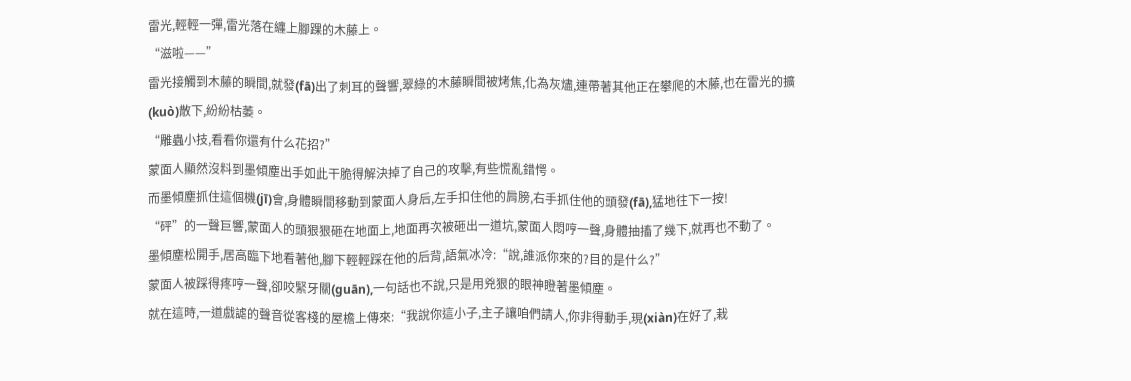雷光,輕輕一彈,雷光落在纏上腳踝的木藤上。
“滋啦——”
雷光接觸到木藤的瞬間,就發(fā)出了刺耳的聲響,翠綠的木藤瞬間被烤焦,化為灰燼,連帶著其他正在攀爬的木藤,也在雷光的擴(kuò)散下,紛紛枯萎。
“雕蟲小技,看看你還有什么花招?”
蒙面人顯然沒料到墨傾塵出手如此干脆得解決掉了自己的攻擊,有些慌亂錯愕。
而墨傾塵抓住這個機(jī)會,身體瞬間移動到蒙面人身后,左手扣住他的肩膀,右手抓住他的頭發(fā),猛地往下一按!
“砰”的一聲巨響,蒙面人的頭狠狠砸在地面上,地面再次被砸出一道坑,蒙面人悶哼一聲,身體抽搐了幾下,就再也不動了。
墨傾塵松開手,居高臨下地看著他,腳下輕輕踩在他的后背,語氣冰冷:“說,誰派你來的?目的是什么?”
蒙面人被踩得疼哼一聲,卻咬緊牙關(guān),一句話也不說,只是用兇狠的眼神瞪著墨傾塵。
就在這時,一道戲謔的聲音從客棧的屋檐上傳來:“我說你這小子,主子讓咱們請人,你非得動手,現(xiàn)在好了,栽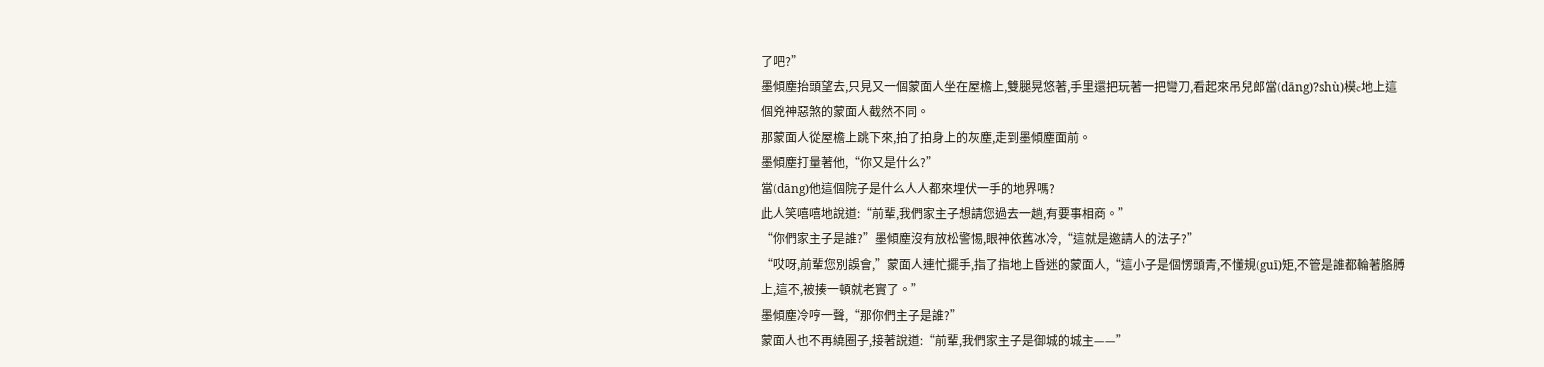了吧?”
墨傾塵抬頭望去,只見又一個蒙面人坐在屋檐上,雙腿晃悠著,手里還把玩著一把彎刀,看起來吊兒郎當(dāng)?shù)模c地上這個兇神惡煞的蒙面人截然不同。
那蒙面人從屋檐上跳下來,拍了拍身上的灰塵,走到墨傾塵面前。
墨傾塵打量著他,“你又是什么?”
當(dāng)他這個院子是什么人人都來埋伏一手的地界嗎?
此人笑嘻嘻地說道:“前輩,我們家主子想請您過去一趟,有要事相商。”
“你們家主子是誰?”墨傾塵沒有放松警惕,眼神依舊冰冷,“這就是邀請人的法子?”
“哎呀,前輩您別誤會,”蒙面人連忙擺手,指了指地上昏迷的蒙面人,“這小子是個愣頭青,不懂規(guī)矩,不管是誰都輪著胳膊上,這不,被揍一頓就老實了。”
墨傾塵冷哼一聲,“那你們主子是誰?”
蒙面人也不再繞圈子,接著說道:“前輩,我們家主子是御城的城主——”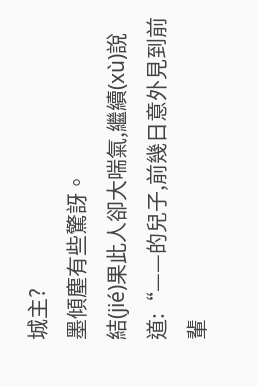城主?
墨傾塵有些驚訝。
結(jié)果此人卻大喘氣,繼續(xù)說道:“——的兒子,前幾日意外見到前輩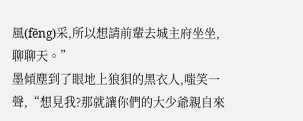風(fēng)采,所以想請前輩去城主府坐坐,聊聊天。”
墨傾塵到了眼地上狼狽的黑衣人,嗤笑一聲,“想見我?那就讓你們的大少爺親自來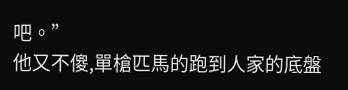吧。”
他又不傻,單槍匹馬的跑到人家的底盤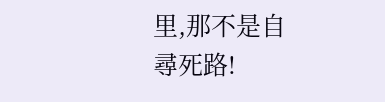里,那不是自尋死路!